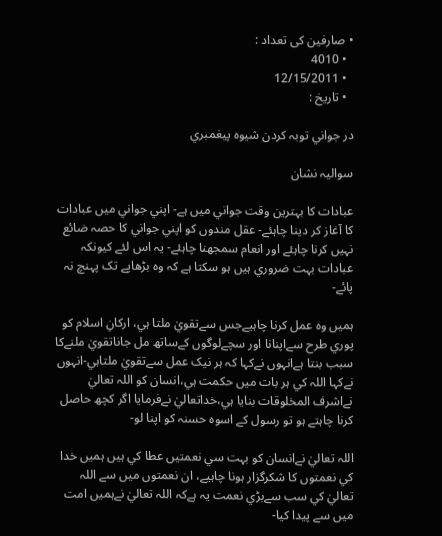• صارفین کی تعداد :
  • 4010
  • 12/15/2011
  • تاريخ :

در جواني توبہ کردن شيوہ پيغمبري

سوالیہ نشان

عبادات کا بہترين وقت جواني ميں ہے- اپني جواني ميں عبادات کا آغاز کر دينا چاہئے- عقل مندوں کو اپني جواني کا حصہ ضائع نہيں کرنا چاہئے اور انعام سمجھنا چاہئے- يہ اس لئے کيونکہ عبادات بہت ضروري ہيں ہو سکتا ہے کہ وہ بڑھاپے تک پہنچ نہ پائے-

ہميں وہ عمل کرنا چاہيےجس سےتقويٰ ملتا ہي، ارکانِ اسلام کو پوري طرح سےاپنانا اور سچےلوگوں کےساتھ مل جاناتقويٰ ملنےکا سبب بنتا ہےانہوں نےکہا کہ ہر نيک عمل سےتقويٰ ملتاہي-انہوں نےکہا اللہ کي ہر بات ميں حکمت ہي،انسان کو اللہ تعاليٰ نےاشرف المخلوقات بنايا ہي،خداتعاليٰ نےفرمايا اگر کچھ حاصل کرنا چاہتے ہو تو رسول کے اسوہ حسنہ کو اپنا لو-

اللہ تعاليٰ نےانسان کو بہت سي نعمتيں عطا کي ہيں ہميں خدا کي نعمتوں کا شکرگزار ہونا چاہيے، ان نعمتوں ميں سے اللہ تعاليٰ کي سب سےبڑي نعمت يہ ہےکہ اللہ تعاليٰ نےہميں امت ميں سے پيدا کيا-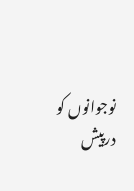نوجوانوں کو درپيش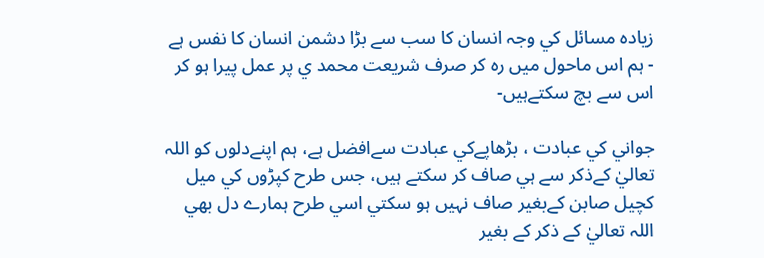زيادہ مسائل کي وجہ انسان کا سب سے بڑا دشمن انسان کا نفس ہے - ہم اس ماحول ميں رہ کر صرف شريعت محمد ي پر عمل پيرا ہو کر اس سے بچ سکتےہيں-

جواني کي عبادت ، بڑھاپےکي عبادت سےافضل ہے، ہم اپنےدلوں کو اللہ تعاليٰ کےذکر سے ہي صاف کر سکتے ہيں، جس طرح کپڑوں کي ميل کچيل صابن کےبغير صاف نہيں ہو سکتي اسي طرح ہمارے دل بھي اللہ تعاليٰ کے ذکر کے بغير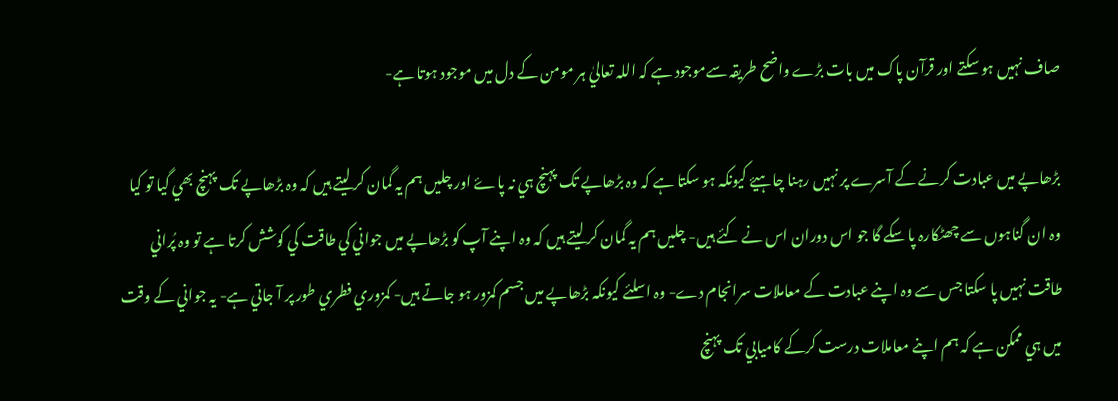صاف نہيں ہو سکتے اور قرآن پاک ميں بات بڑے واضح طريقہ سےموجود ہے کہ اللہ تعاليٰ ہر مومن کے دل ميں موجود ہوتا ہے-

بڑھاپے ميں عبادت کرنے کے آسرے پر نہيں رہنا چاہيۓ کيونکہ ہو سکتا ہے کہ وہ بڑھاپے تک پہنچ ہي نہ پاۓ اور چليں ہم يہ گمان کر ليتے ہيں کہ وہ بڑھاپے تک پہنچ بھي گيا تو کيا وہ ان گناہوں سے چھٹکارہ پا سکے گا جو اس دوران اس نے کئے ہيں- چليں ہم يہ گمان کر ليتے ہيں کہ وہ اپنے آپ کو بڑھاپے ميں جواني کي طاقت کي کوشش کرتا ہے تو وہ پُراني طاقت نہيں پا سکتا جس سے وہ اپنے عبادت کے معاملات سرانجام دے- وہ اسلئے کيونکہ بڑھاپے ميں جسم کمزور ہو جاتے ہيں- کمزوري فطري طور پر آ جاتي ہے- يہ جواني کے وقت ميں ہي ممکن ہے کہ ہم اپنے معاملات درست کرکے کاميابي تک پہنچ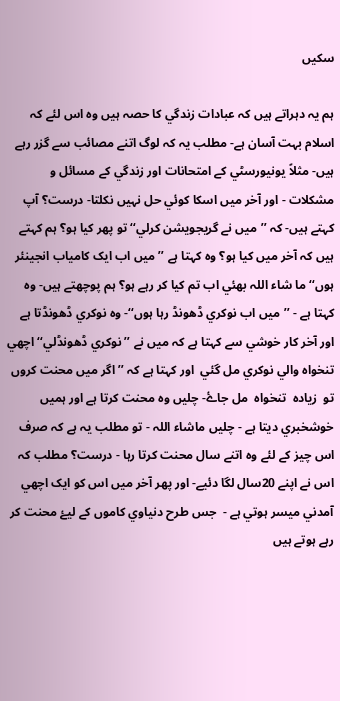سکيں

ہم يہ دہراتے ہيں کہ عبادات زندگي کا حصہ ہيں وہ اس لئے کہ اسلام بہت آسان ہے- مطلب يہ کہ لوگ اتنے مصائب سے گزر رہے ہيں- مثلاً يونيورسٹي کے امتحانات اور زندگي کے مسائل و مشکلات - اور آخر ميں اسکا کوئي حل نہيں نکلتا- درست؟ آپ کہتے ہيں- کہ ’’ميں نے گريجويشن کرلي‘‘ تو پھر کيا ہو؟ ہم کہتے ہيں کہ آخر ميں کيا ہو؟ وہ کہتا ہے ’’ ميں اب ايک کامياب انجينئر ہوں‘‘ ما شاء اللہ بھئي اب تم کيا کر رہے ہو؟ ہم پوچھتے ہيں- وہ کہتا ہے - ’’ميں اب نوکري ڈھونڈ رہا ہوں‘‘- وہ نوکري ڈھونڈتا ہے اور آخر کار خوشي سے کہتا ہے کہ ميں نے ’’ نوکري ڈھونڈلي‘‘ اچھي تنخواہ والي نوکري مل گئي  اور کہتا ہے کہ ’’ اگر ميں محنت کروں تو  زيادہ  تنخواہ  مل جاۓ- چليں وہ محنت کرتا ہے اور ہميں خوشخبري ديتا ہے - چليں ماشاء اللہ - تو مطلب يہ ہے کہ صرف اس چيز کے لئے وہ اتنے سال محنت کرتا رہا - درست؟ مطلب کہ اس نے اپنے 20سال لگا دئيے- اور پھر آخر ميں اس کو ايک اچھي  آمدني ميسر ہوتي ہے -  جس طرح دنياوي کاموں کے ليۓ محنت کر رہے ہوتے ہيں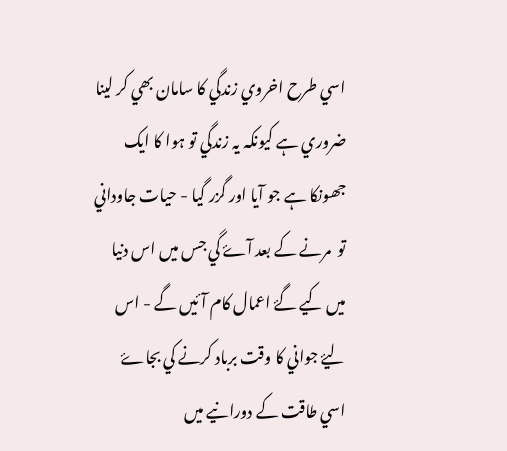اسي طرح اخروي زندگي کا سامان بھي کر لينا ضروري ہے کيونکہ يہ زندگي تو ہوا کا ايک جھونکا ہے جو آيا اور گزر گيا - حيات جاوداني تو  مرنے کے بعد آۓ گي جس ميں اس دنيا ميں کيے گۓ اعمال کام آئيں گے - اس ليۓ جواني کا وقت برباد کرنے کي بجاۓ اسي طاقت کے دورانيے ميں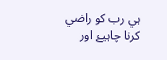ہي رب کو راضي کرنا چاہيۓ اور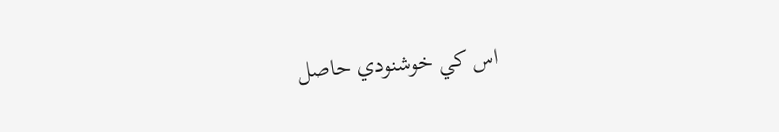اس کي خوشنودي حاصل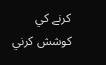کرنے کي کوشش کرني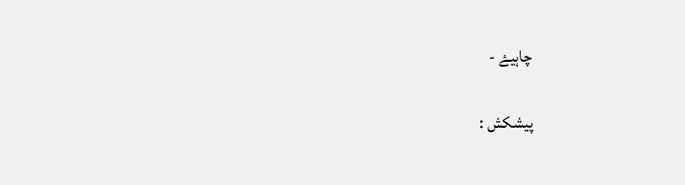چاہيۓ -

پيشکش :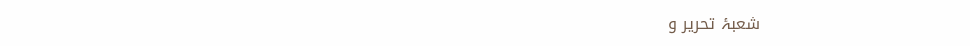شعبۂ تحرير و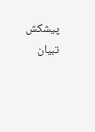پيشکش تبيان